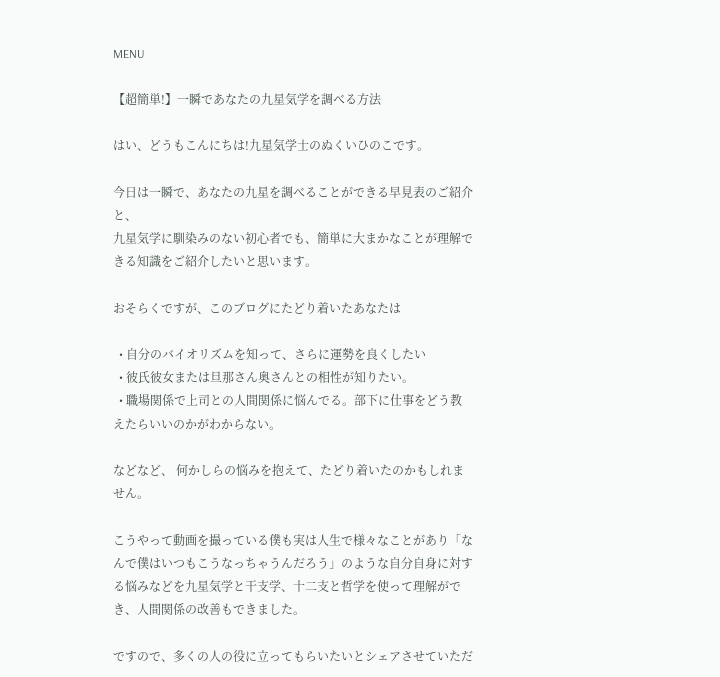MENU

【超簡単!】一瞬であなたの九星気学を調べる方法

はい、どうもこんにちは!九星気学士のぬくいひのこです。

今日は一瞬で、あなたの九星を調べることができる早見表のご紹介と、
九星気学に馴染みのない初心者でも、簡単に大まかなことが理解できる知識をご紹介したいと思います。

おそらくですが、このブログにたどり着いたあなたは

  • 自分のバイオリズムを知って、さらに運勢を良くしたい
  • 彼氏彼女または旦那さん奥さんとの相性が知りたい。
  • 職場関係で上司との人間関係に悩んでる。部下に仕事をどう教えたらいいのかがわからない。

などなど、 何かしらの悩みを抱えて、たどり着いたのかもしれません。

こうやって動画を撮っている僕も実は人生で様々なことがあり「なんで僕はいつもこうなっちゃうんだろう」のような自分自身に対する悩みなどを九星気学と干支学、十二支と哲学を使って理解ができ、人間関係の改善もできました。

ですので、多くの人の役に立ってもらいたいとシェアさせていただ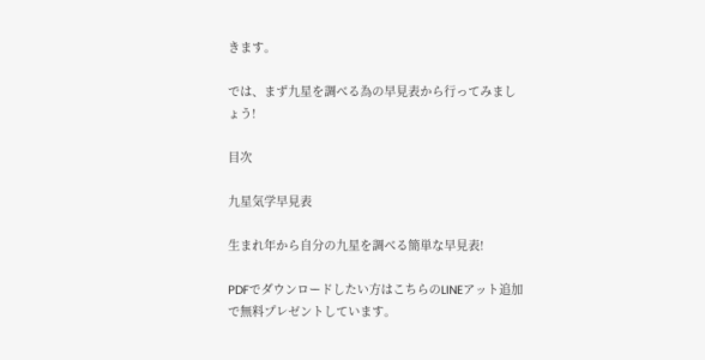きます。

では、まず九星を調べる為の早見表から行ってみましょう!

目次

九星気学早見表

生まれ年から自分の九星を調べる簡単な早見表!

PDFでダウンロードしたい方はこちらのLINEアット追加で無料プレゼントしています。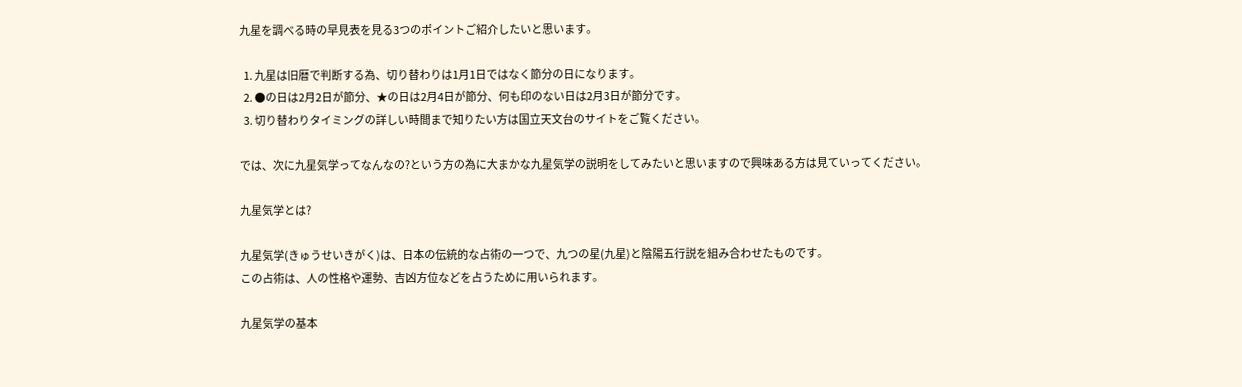九星を調べる時の早見表を見る3つのポイントご紹介したいと思います。

  1. 九星は旧暦で判断する為、切り替わりは1月1日ではなく節分の日になります。
  2. ●の日は2月2日が節分、★の日は2月4日が節分、何も印のない日は2月3日が節分です。
  3. 切り替わりタイミングの詳しい時間まで知りたい方は国立天文台のサイトをご覧ください。

では、次に九星気学ってなんなの?という方の為に大まかな九星気学の説明をしてみたいと思いますので興味ある方は見ていってください。

九星気学とは?

九星気学(きゅうせいきがく)は、日本の伝統的な占術の一つで、九つの星(九星)と陰陽五行説を組み合わせたものです。
この占術は、人の性格や運勢、吉凶方位などを占うために用いられます。

九星気学の基本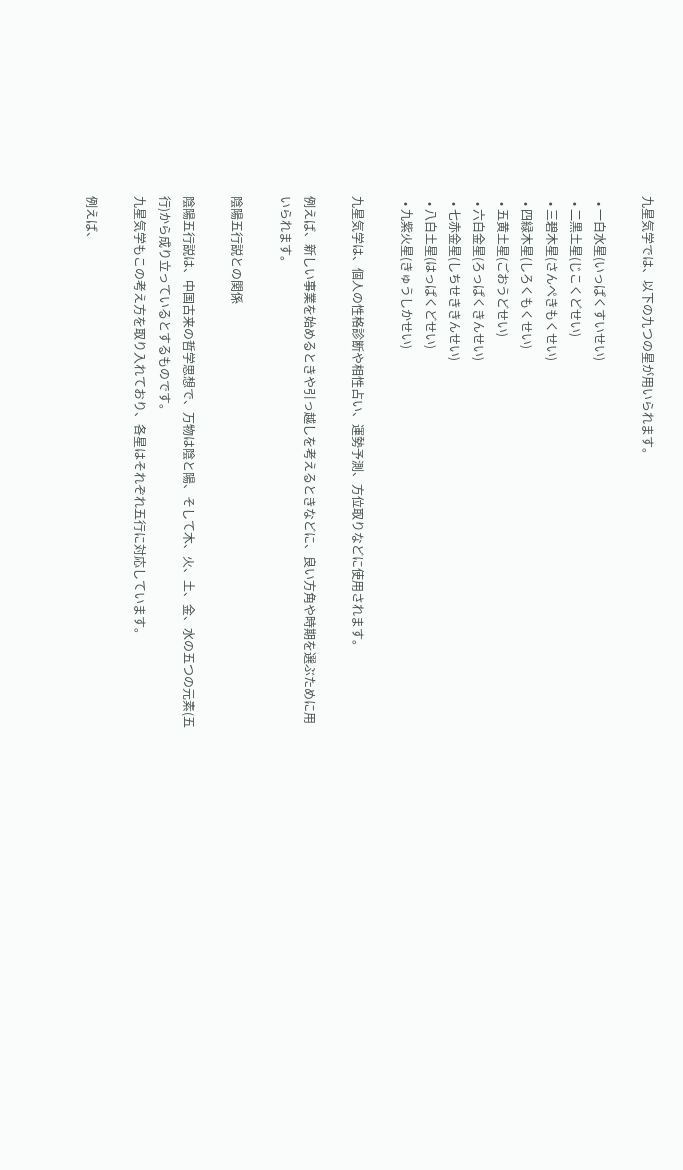九星気学では、以下の九つの星が用いられます。

  • 一白水星(いっぱくすいせい)
  • 二黒土星(じこくどせい)
  • 三碧木星(さんぺきもくせい)
  • 四緑木星(しろくもくせい)
  • 五黄土星(ごおうどせい)
  • 六白金星(ろっぱくきんせい)
  • 七赤金星(しちせききんせい)
  • 八白土星(はっぱくどせい)
  • 九紫火星(きゅうしかせい)

九星気学は、個人の性格診断や相性占い、運勢予測、方位取りなどに使用されます。

例えば、新しい事業を始めるときや引っ越しを考えるときなどに、良い方角や時期を選ぶために用いられます。

陰陽五行説との関係

陰陽五行説は、中国古来の哲学思想で、万物は陰と陽、そして木、火、土、金、水の五つの元素(五行)から成り立っているとするものです。
九星気学もこの考え方を取り入れており、各星はそれぞれ五行に対応しています。

例えば、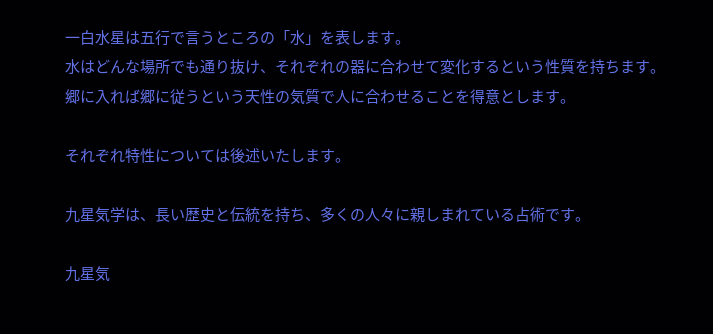一白水星は五行で言うところの「水」を表します。
水はどんな場所でも通り抜け、それぞれの器に合わせて変化するという性質を持ちます。
郷に入れば郷に従うという天性の気質で人に合わせることを得意とします。

それぞれ特性については後述いたします。

九星気学は、長い歴史と伝統を持ち、多くの人々に親しまれている占術です。

九星気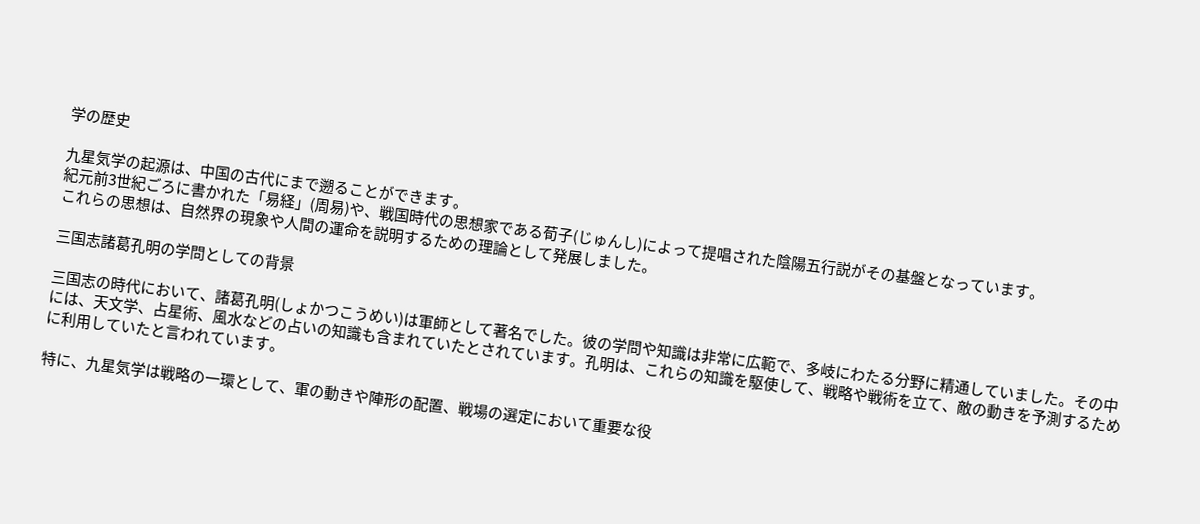学の歴史

九星気学の起源は、中国の古代にまで遡ることができます。
紀元前3世紀ごろに書かれた「易経」(周易)や、戦国時代の思想家である荀子(じゅんし)によって提唱された陰陽五行説がその基盤となっています。
これらの思想は、自然界の現象や人間の運命を説明するための理論として発展しました。

三国志諸葛孔明の学問としての背景

三国志の時代において、諸葛孔明(しょかつこうめい)は軍師として著名でした。彼の学問や知識は非常に広範で、多岐にわたる分野に精通していました。その中には、天文学、占星術、風水などの占いの知識も含まれていたとされています。孔明は、これらの知識を駆使して、戦略や戦術を立て、敵の動きを予測するために利用していたと言われています。

特に、九星気学は戦略の一環として、軍の動きや陣形の配置、戦場の選定において重要な役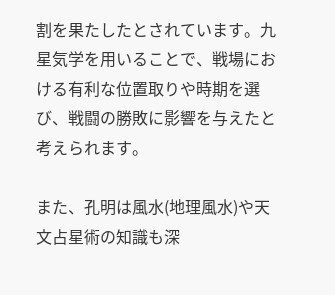割を果たしたとされています。九星気学を用いることで、戦場における有利な位置取りや時期を選び、戦闘の勝敗に影響を与えたと考えられます。

また、孔明は風水(地理風水)や天文占星術の知識も深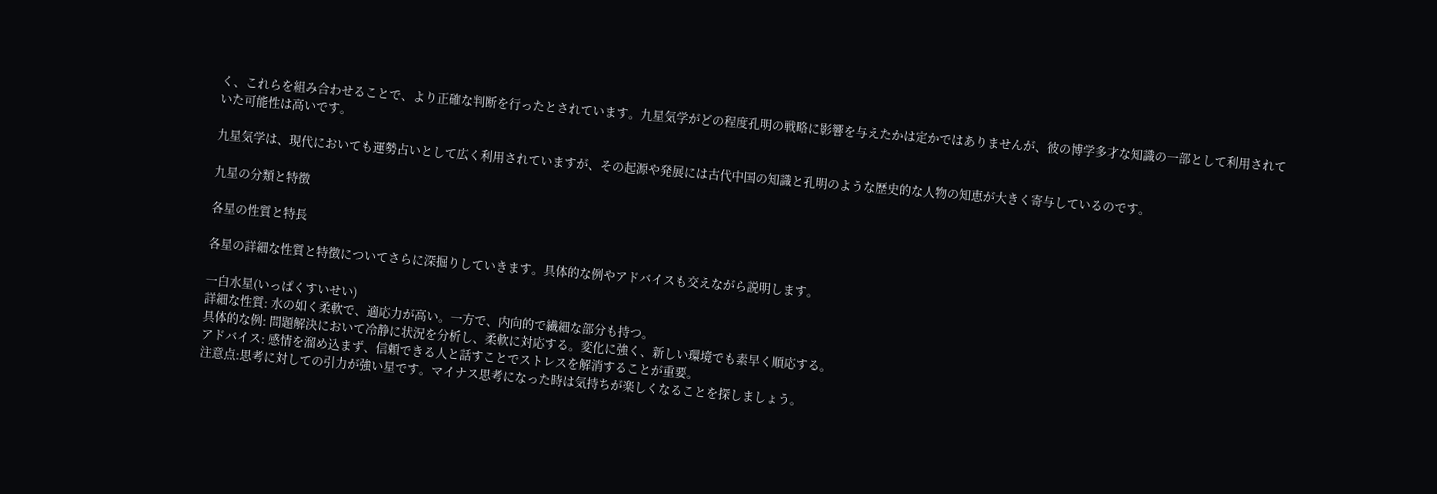く、これらを組み合わせることで、より正確な判断を行ったとされています。九星気学がどの程度孔明の戦略に影響を与えたかは定かではありませんが、彼の博学多才な知識の一部として利用されていた可能性は高いです。

九星気学は、現代においても運勢占いとして広く利用されていますが、その起源や発展には古代中国の知識と孔明のような歴史的な人物の知恵が大きく寄与しているのです。

九星の分類と特徴

各星の性質と特長

各星の詳細な性質と特徴についてさらに深掘りしていきます。具体的な例やアドバイスも交えながら説明します。

一白水星(いっぱくすいせい)
詳細な性質: 水の如く柔軟で、適応力が高い。一方で、内向的で繊細な部分も持つ。
具体的な例: 問題解決において冷静に状況を分析し、柔軟に対応する。変化に強く、新しい環境でも素早く順応する。
アドバイス: 感情を溜め込まず、信頼できる人と話すことでストレスを解消することが重要。
注意点:思考に対しての引力が強い星です。マイナス思考になった時は気持ちが楽しくなることを探しましょう。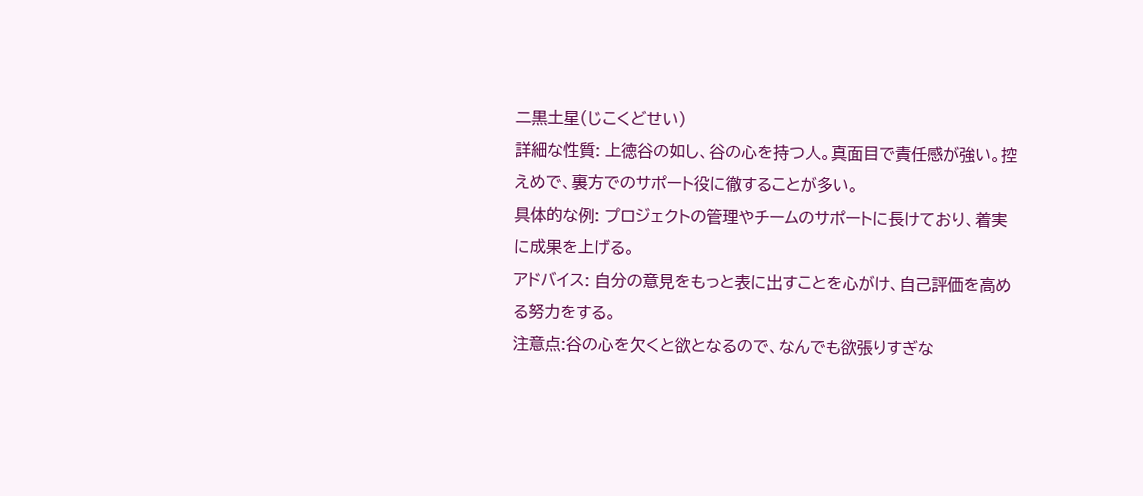二黒土星(じこくどせい)
詳細な性質: 上徳谷の如し、谷の心を持つ人。真面目で責任感が強い。控えめで、裏方でのサポート役に徹することが多い。
具体的な例: プロジェクトの管理やチームのサポートに長けており、着実に成果を上げる。
アドバイス: 自分の意見をもっと表に出すことを心がけ、自己評価を高める努力をする。
注意点:谷の心を欠くと欲となるので、なんでも欲張りすぎな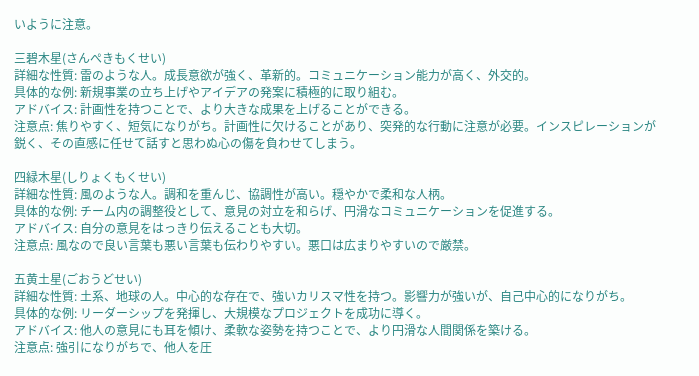いように注意。

三碧木星(さんぺきもくせい)
詳細な性質: 雷のような人。成長意欲が強く、革新的。コミュニケーション能力が高く、外交的。
具体的な例: 新規事業の立ち上げやアイデアの発案に積極的に取り組む。
アドバイス: 計画性を持つことで、より大きな成果を上げることができる。
注意点: 焦りやすく、短気になりがち。計画性に欠けることがあり、突発的な行動に注意が必要。インスピレーションが鋭く、その直感に任せて話すと思わぬ心の傷を負わせてしまう。

四緑木星(しりょくもくせい)
詳細な性質: 風のような人。調和を重んじ、協調性が高い。穏やかで柔和な人柄。
具体的な例: チーム内の調整役として、意見の対立を和らげ、円滑なコミュニケーションを促進する。
アドバイス: 自分の意見をはっきり伝えることも大切。
注意点: 風なので良い言葉も悪い言葉も伝わりやすい。悪口は広まりやすいので厳禁。

五黄土星(ごおうどせい)
詳細な性質: 土系、地球の人。中心的な存在で、強いカリスマ性を持つ。影響力が強いが、自己中心的になりがち。
具体的な例: リーダーシップを発揮し、大規模なプロジェクトを成功に導く。
アドバイス: 他人の意見にも耳を傾け、柔軟な姿勢を持つことで、より円滑な人間関係を築ける。
注意点: 強引になりがちで、他人を圧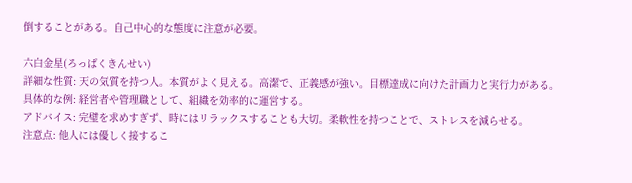倒することがある。自己中心的な態度に注意が必要。

六白金星(ろっぱくきんせい)
詳細な性質: 天の気質を持つ人。本質がよく見える。高潔で、正義感が強い。目標達成に向けた計画力と実行力がある。
具体的な例: 経営者や管理職として、組織を効率的に運営する。
アドバイス: 完璧を求めすぎず、時にはリラックスすることも大切。柔軟性を持つことで、ストレスを減らせる。
注意点: 他人には優しく接するこ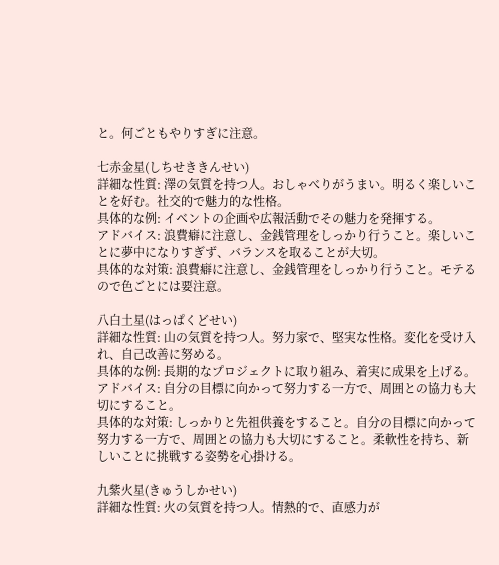と。何ごともやりすぎに注意。

七赤金星(しちせききんせい)
詳細な性質: 澤の気質を持つ人。おしゃべりがうまい。明るく楽しいことを好む。社交的で魅力的な性格。
具体的な例: イベントの企画や広報活動でその魅力を発揮する。
アドバイス: 浪費癖に注意し、金銭管理をしっかり行うこと。楽しいことに夢中になりすぎず、バランスを取ることが大切。
具体的な対策: 浪費癖に注意し、金銭管理をしっかり行うこと。モテるので色ごとには要注意。

八白土星(はっぱくどせい)
詳細な性質: 山の気質を持つ人。努力家で、堅実な性格。変化を受け入れ、自己改善に努める。
具体的な例: 長期的なプロジェクトに取り組み、着実に成果を上げる。
アドバイス: 自分の目標に向かって努力する一方で、周囲との協力も大切にすること。
具体的な対策: しっかりと先祖供養をすること。自分の目標に向かって努力する一方で、周囲との協力も大切にすること。柔軟性を持ち、新しいことに挑戦する姿勢を心掛ける。

九紫火星(きゅうしかせい)
詳細な性質: 火の気質を持つ人。情熱的で、直感力が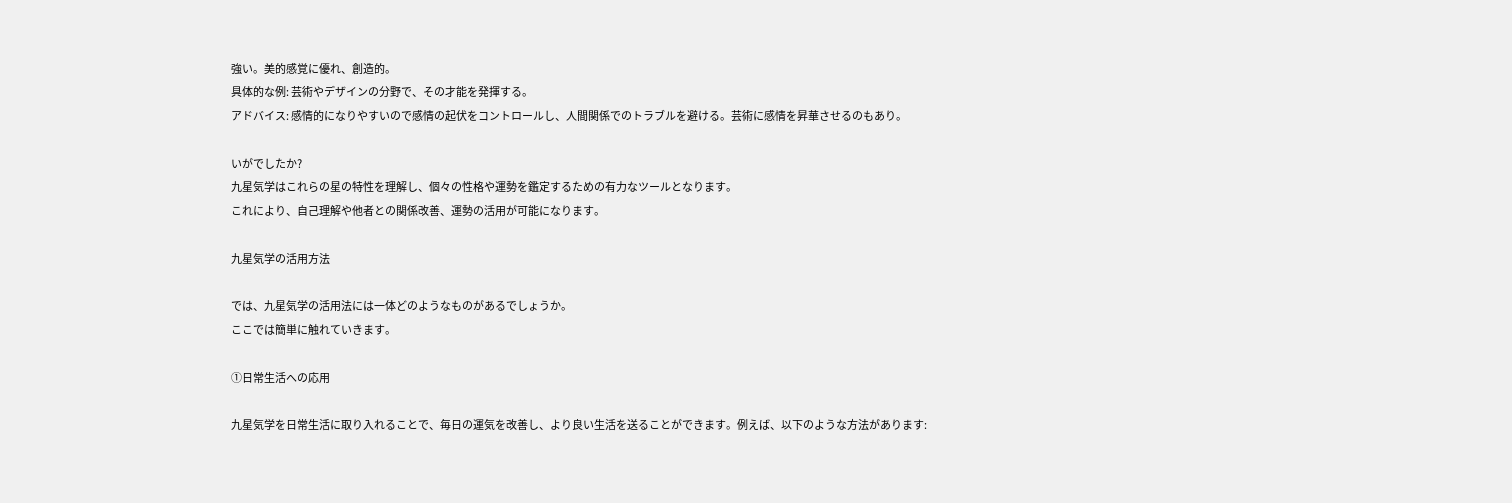強い。美的感覚に優れ、創造的。
具体的な例: 芸術やデザインの分野で、その才能を発揮する。
アドバイス: 感情的になりやすいので感情の起伏をコントロールし、人間関係でのトラブルを避ける。芸術に感情を昇華させるのもあり。

いがでしたか?
九星気学はこれらの星の特性を理解し、個々の性格や運勢を鑑定するための有力なツールとなります。
これにより、自己理解や他者との関係改善、運勢の活用が可能になります。

九星気学の活用方法

では、九星気学の活用法には一体どのようなものがあるでしょうか。
ここでは簡単に触れていきます。

①日常生活への応用

九星気学を日常生活に取り入れることで、毎日の運気を改善し、より良い生活を送ることができます。例えば、以下のような方法があります: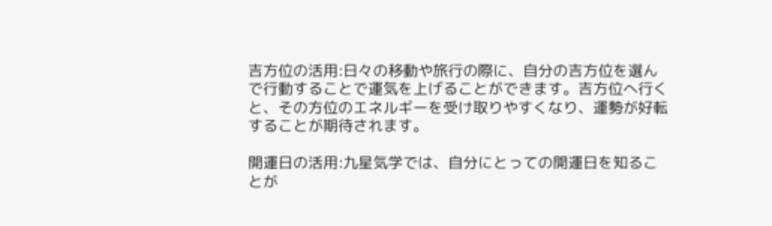吉方位の活用:日々の移動や旅行の際に、自分の吉方位を選んで行動することで運気を上げることができます。吉方位へ行くと、その方位のエネルギーを受け取りやすくなり、運勢が好転することが期待されます。

開運日の活用:九星気学では、自分にとっての開運日を知ることが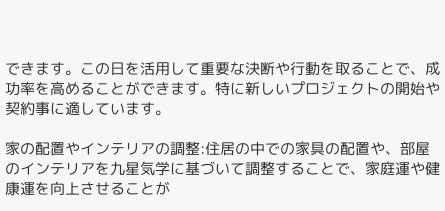できます。この日を活用して重要な決断や行動を取ることで、成功率を高めることができます。特に新しいプロジェクトの開始や契約事に適しています。

家の配置やインテリアの調整:住居の中での家具の配置や、部屋のインテリアを九星気学に基づいて調整することで、家庭運や健康運を向上させることが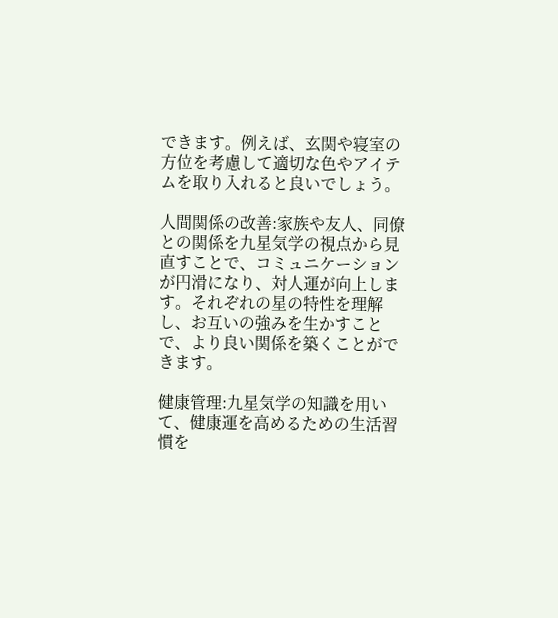できます。例えば、玄関や寝室の方位を考慮して適切な色やアイテムを取り入れると良いでしょう。

人間関係の改善:家族や友人、同僚との関係を九星気学の視点から見直すことで、コミュニケーションが円滑になり、対人運が向上します。それぞれの星の特性を理解し、お互いの強みを生かすことで、より良い関係を築くことができます。

健康管理:九星気学の知識を用いて、健康運を高めるための生活習慣を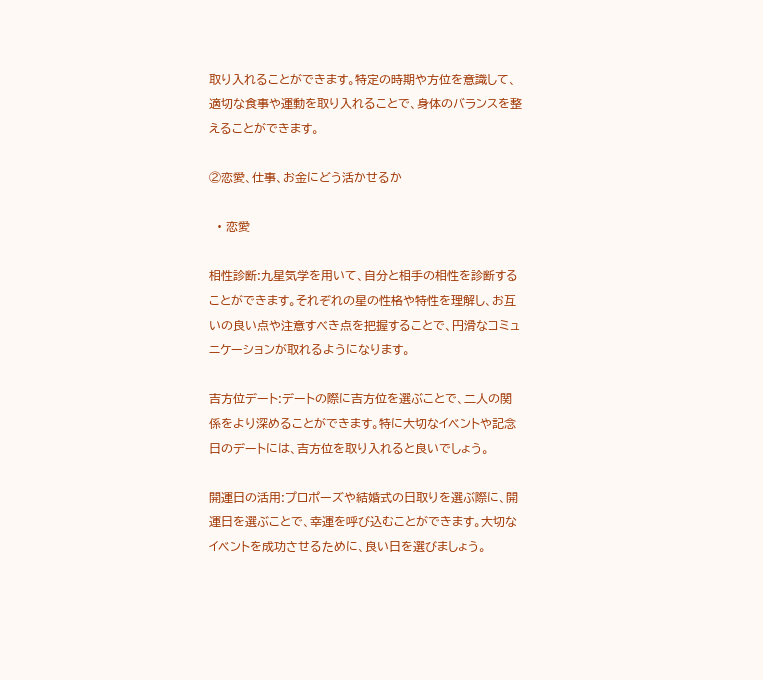取り入れることができます。特定の時期や方位を意識して、適切な食事や運動を取り入れることで、身体のバランスを整えることができます。

②恋愛、仕事、お金にどう活かせるか

  • 恋愛

相性診断:九星気学を用いて、自分と相手の相性を診断することができます。それぞれの星の性格や特性を理解し、お互いの良い点や注意すべき点を把握することで、円滑なコミュニケーションが取れるようになります。

吉方位デート:デートの際に吉方位を選ぶことで、二人の関係をより深めることができます。特に大切なイベントや記念日のデートには、吉方位を取り入れると良いでしょう。

開運日の活用:プロポーズや結婚式の日取りを選ぶ際に、開運日を選ぶことで、幸運を呼び込むことができます。大切なイベントを成功させるために、良い日を選びましょう。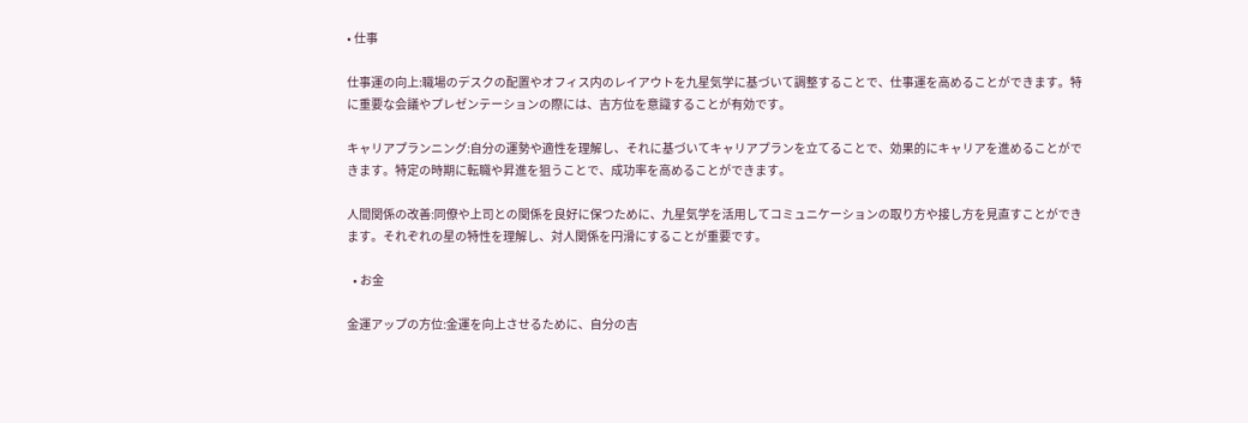• 仕事

仕事運の向上:職場のデスクの配置やオフィス内のレイアウトを九星気学に基づいて調整することで、仕事運を高めることができます。特に重要な会議やプレゼンテーションの際には、吉方位を意識することが有効です。

キャリアプランニング:自分の運勢や適性を理解し、それに基づいてキャリアプランを立てることで、効果的にキャリアを進めることができます。特定の時期に転職や昇進を狙うことで、成功率を高めることができます。

人間関係の改善:同僚や上司との関係を良好に保つために、九星気学を活用してコミュニケーションの取り方や接し方を見直すことができます。それぞれの星の特性を理解し、対人関係を円滑にすることが重要です。

  • お金

金運アップの方位:金運を向上させるために、自分の吉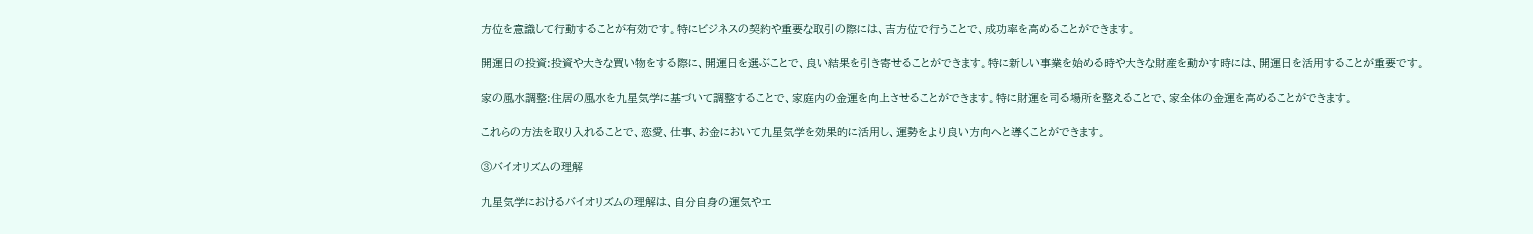方位を意識して行動することが有効です。特にビジネスの契約や重要な取引の際には、吉方位で行うことで、成功率を高めることができます。

開運日の投資:投資や大きな買い物をする際に、開運日を選ぶことで、良い結果を引き寄せることができます。特に新しい事業を始める時や大きな財産を動かす時には、開運日を活用することが重要です。

家の風水調整:住居の風水を九星気学に基づいて調整することで、家庭内の金運を向上させることができます。特に財運を司る場所を整えることで、家全体の金運を高めることができます。

これらの方法を取り入れることで、恋愛、仕事、お金において九星気学を効果的に活用し、運勢をより良い方向へと導くことができます。

③バイオリズムの理解

九星気学におけるバイオリズムの理解は、自分自身の運気やエ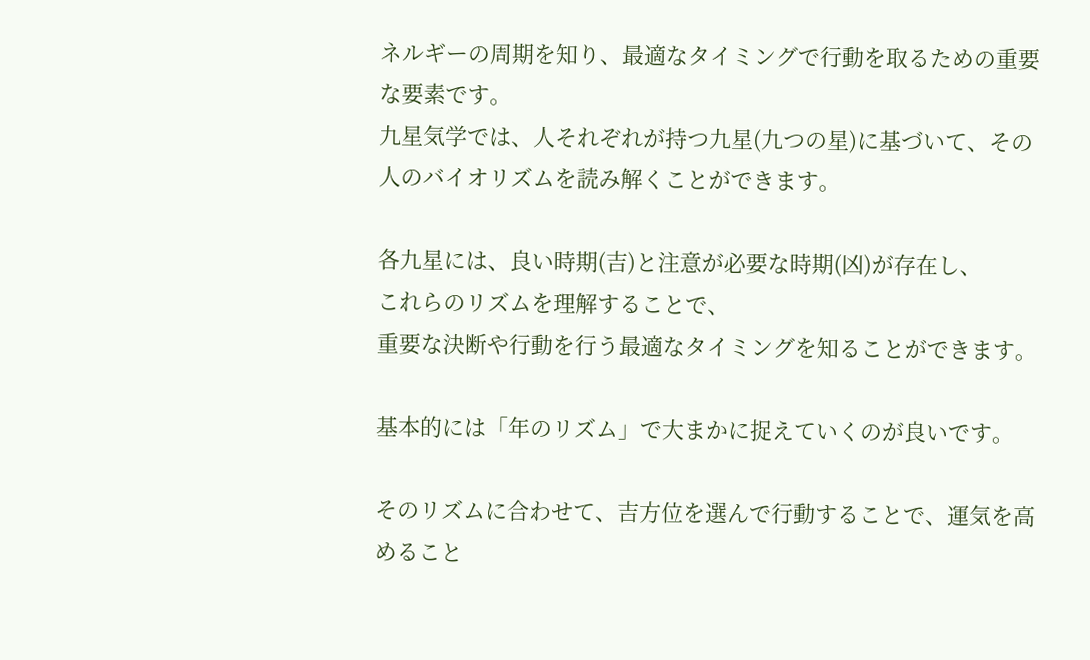ネルギーの周期を知り、最適なタイミングで行動を取るための重要な要素です。
九星気学では、人それぞれが持つ九星(九つの星)に基づいて、その人のバイオリズムを読み解くことができます。

各九星には、良い時期(吉)と注意が必要な時期(凶)が存在し、
これらのリズムを理解することで、
重要な決断や行動を行う最適なタイミングを知ることができます。

基本的には「年のリズム」で大まかに捉えていくのが良いです。

そのリズムに合わせて、吉方位を選んで行動することで、運気を高めること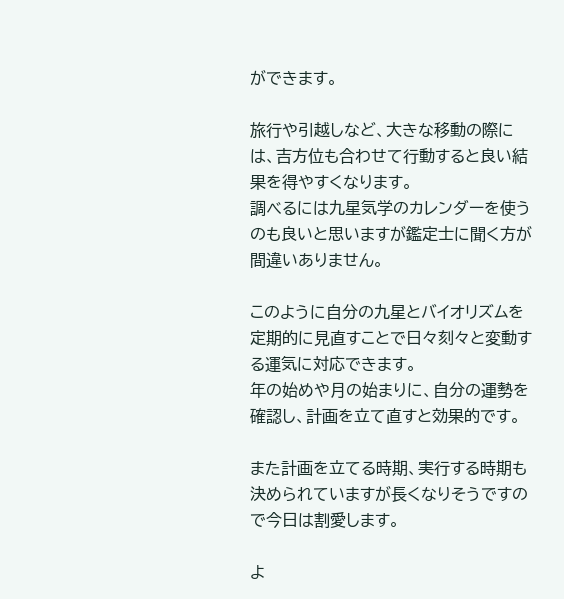ができます。

旅行や引越しなど、大きな移動の際には、吉方位も合わせて行動すると良い結果を得やすくなります。
調べるには九星気学のカレンダーを使うのも良いと思いますが鑑定士に聞く方が間違いありません。

このように自分の九星とバイオリズムを定期的に見直すことで日々刻々と変動する運気に対応できます。
年の始めや月の始まりに、自分の運勢を確認し、計画を立て直すと効果的です。

また計画を立てる時期、実行する時期も決められていますが長くなりそうですので今日は割愛します。

よ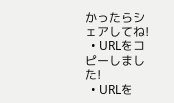かったらシェアしてね!
  • URLをコピーしました!
  • URLを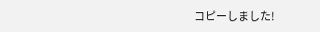コピーしました!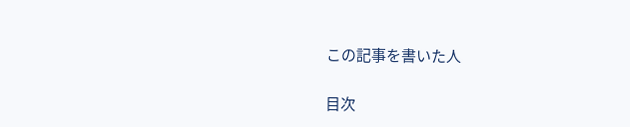この記事を書いた人

目次